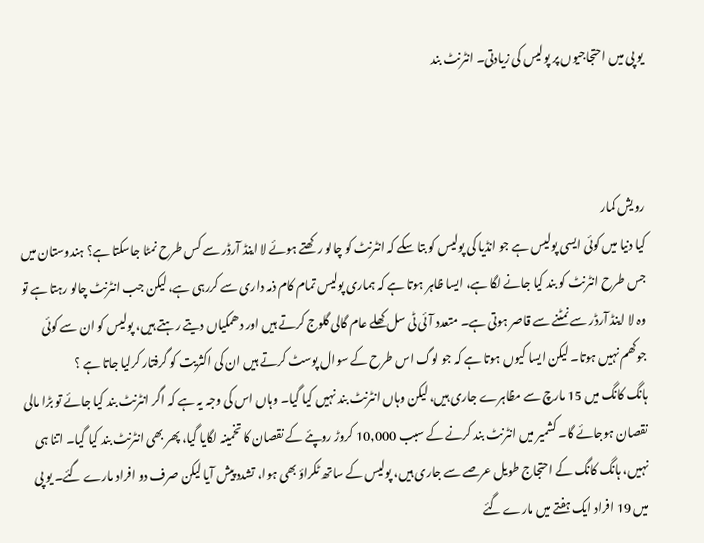یو پی میں احتجاجیوں پر پولیس کی زیادتی۔ انٹرنٹ بند



رویش کمار
کیا دنیا میں کوئی ایسی پولیس ہے جو انڈیا کی پولیس کو بتا سکے کہ انٹرنٹ کو چالو رکھتے ہوئے لا اینڈ آرڈر سے کس طرح نمٹا جاسکتا ہے؟ ہندوستان میں جس طرح انٹرنٹ کو بند کیا جانے لگا ہے، ایسا ظاہر ہوتا ہے کہ ہماری پولیس تمام کام ذمہ داری سے کررہی ہے، لیکن جب انٹرنٹ چالو رہتا ہے تو وہ لا اینڈ آرڈر سے نمٹنے سے قاصر ہوتی ہے۔ متعدد آئی ٹی سل کھلے عام گالی گلوج کرتے ہیں اور دھمکیاں دیتے رہتے ہیں، پولیس کو ان سے کوئی جوکھم نہیں ہوتا۔ لیکن ایسا کیوں ہوتا ہے کہ جو لوگ اس طرح کے سوال پوسٹ کرتے ہیں ان کی اکثریت کو گرفتار کرلیا جاتا ہے ؟
ہانگ کانگ میں 15 مارچ سے مظاہرے جاری ہیں، لیکن وہاں انٹرنٹ بند نہیں کیا گیا۔ وہاں اس کی وجہ یہ ہے کہ اگر انٹرنٹ بند کیا جائے تو بڑا مالی نقصان ہوجائے گا۔ کشمیر میں انٹرنٹ بند کرنے کے سبب 10,000 کروڑ روپئے کے نقصان کا تخمینہ لگایا گیا، پھر بھی انٹرنٹ بند کیا گیا۔ اتنا ہی نہیں، ہانگ کانگ کے احتجاج طویل عرصے سے جاری ہیں، پولیس کے ساتھ ٹکراؤ بھی ہوا، تشدد پیش آیا لیکن صرف دو افراد مارے گئے۔ یو پی میں 19 افراد ایک ہفتے میں مارے گئے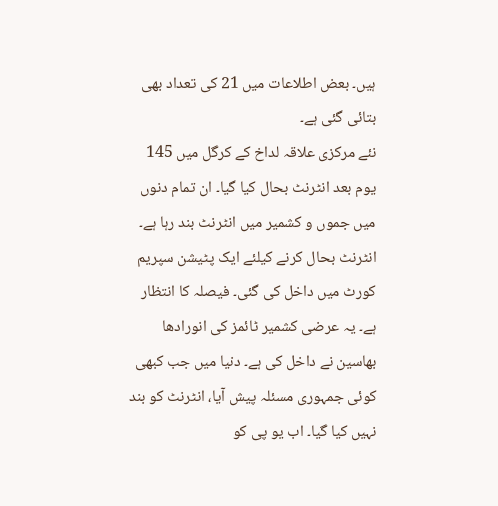ہیں۔ بعض اطلاعات میں 21 کی تعداد بھی بتائی گئی ہے۔
نئے مرکزی علاقہ لداخ کے کرگل میں 145 یوم بعد انٹرنٹ بحال کیا گیا۔ ان تمام دنوں میں جموں و کشمیر میں انٹرنٹ بند رہا ہے۔ انٹرنٹ بحال کرنے کیلئے ایک پٹیشن سپریم کورٹ میں داخل کی گئی۔ فیصلہ کا انتظار ہے۔ یہ عرضی کشمیر ٹائمز کی انورادھا بھاسین نے داخل کی ہے۔ دنیا میں جب کبھی کوئی جمہوری مسئلہ پیش آیا، انٹرنٹ کو بند نہیں کیا گیا۔ اب یو پی کو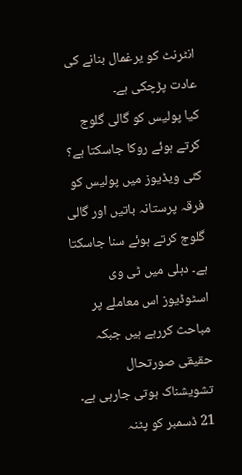انٹرنٹ کو یرغمال بنانے کی عادت پڑچکی ہے۔
کیا پولیس کو گالی گلوج کرتے ہوئے روکا جاسکتا ہے؟ کئی ویڈیوز میں پولیس کو فرقہ پرستانہ باتیں اور گالی گلوج کرتے ہوئے سنا جاسکتا ہے۔ دہلی میں ٹی وی اسٹوڈیوز اس معاملے پر مباحث کررہے ہیں جبکہ حقیقی صورتحال تشویشناک ہوتی جارہی ہے۔ 21 ڈسمبر کو پٹنہ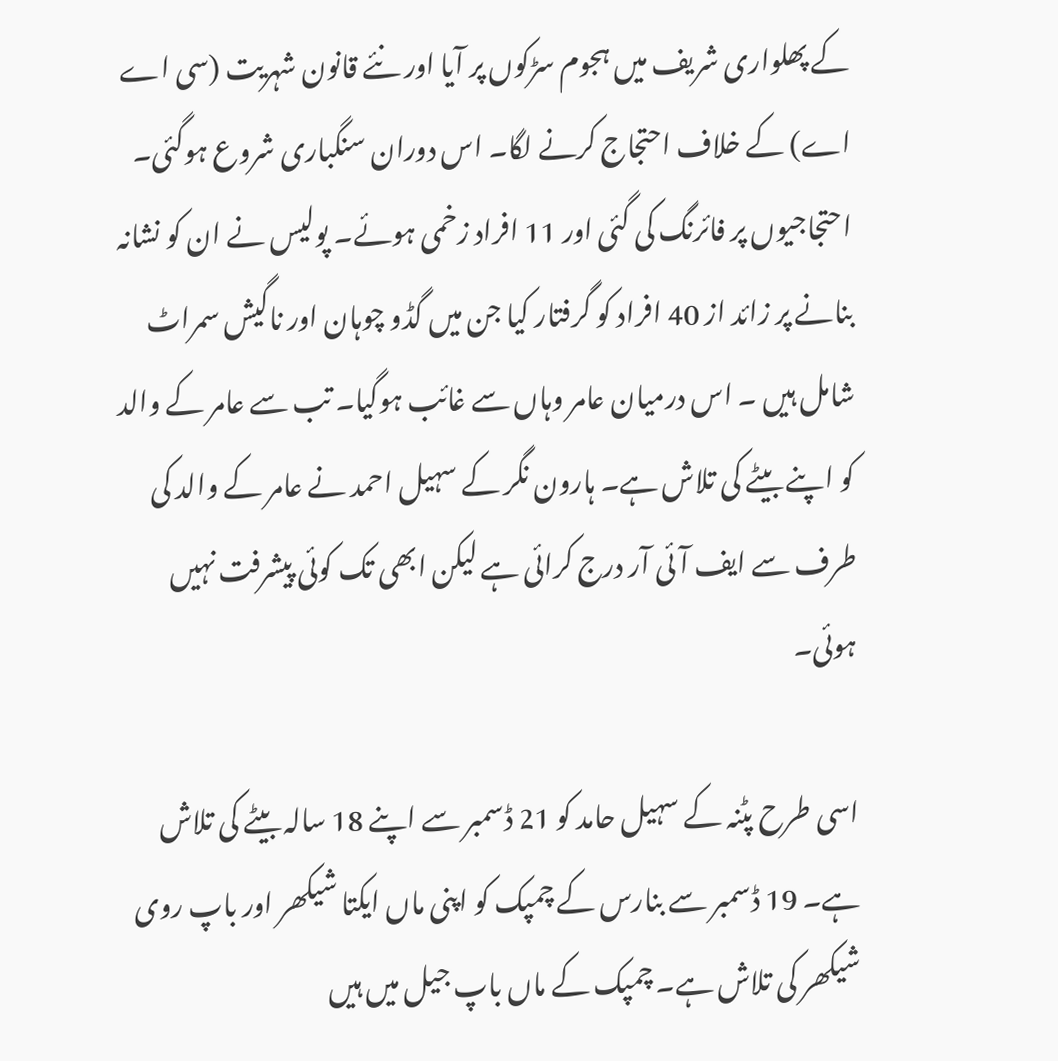کے پھلواری شریف میں ہجوم سڑکوں پر آیا اور نئے قانون شہریت (سی اے اے) کے خلاف احتجاج کرنے لگا۔ اس دوران سنگباری شروع ہوگئی۔ احتجاجیوں پر فائرنگ کی گئی اور 11 افراد زخمی ہوئے۔ پولیس نے ان کو نشانہ بنانے پر زائد از 40 افراد کو گرفتار کیا جن میں گڈو چوہان اور ناگیش سمراٹ شامل ہیں ۔ اس درمیان عامر وہاں سے غائب ہوگیا۔ تب سے عامر کے والد کو اپنے بیٹے کی تلاش ہے۔ ہارون نگر کے سہیل احمد نے عامر کے والد کی طرف سے ایف آئی آر درج کرائی ہے لیکن ابھی تک کوئی پیشرفت نہیں ہوئی۔

اسی طرح پٹنہ کے سہیل حامد کو 21 ڈسمبر سے اپنے 18 سالہ بیٹے کی تلاش ہے۔ 19 ڈسمبر سے بنارس کے چمپک کو اپنی ماں ایکتا شیکھر اور باپ روی شیکھر کی تلاش ہے۔ چمپک کے ماں باپ جیل میں ہیں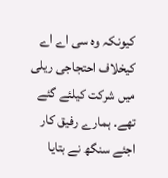کیونکہ وہ سی اے اے کیخلاف احتجاجی ریلی میں شرکت کیلئے گئے تھے۔ ہمارے رفیق کار اجئے سنگھ نے بتایا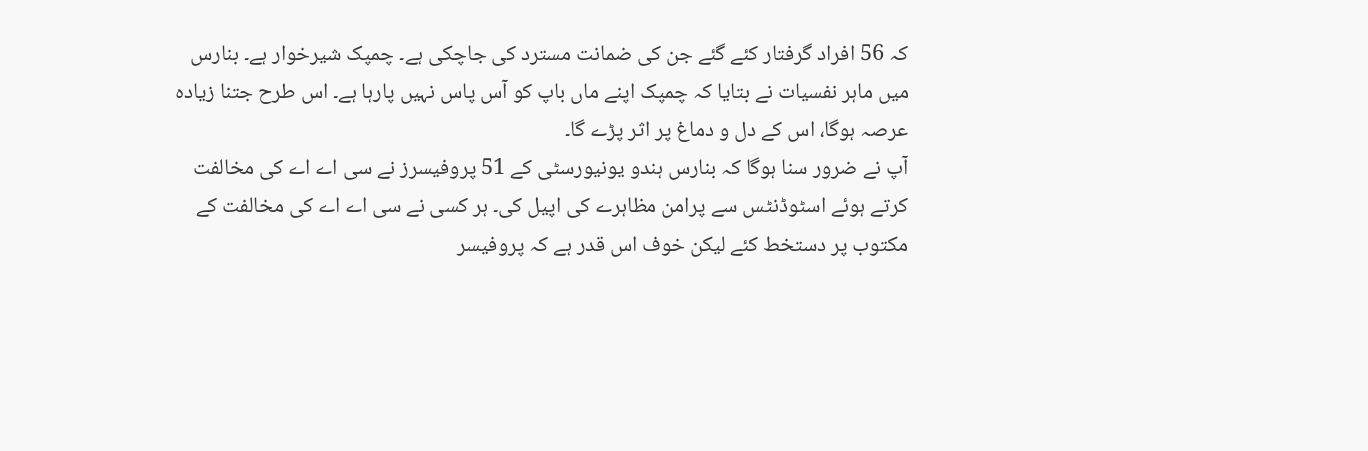کہ 56 افراد گرفتار کئے گئے جن کی ضمانت مسترد کی جاچکی ہے۔ چمپک شیرخوار ہے۔ بنارس میں ماہر نفسیات نے بتایا کہ چمپک اپنے ماں باپ کو آس پاس نہیں پارہا ہے۔ اس طرح جتنا زیادہ عرصہ ہوگا، اس کے دل و دماغ پر اثر پڑے گا۔
آپ نے ضرور سنا ہوگا کہ بنارس ہندو یونیورسٹی کے 51 پروفیسرز نے سی اے اے کی مخالفت کرتے ہوئے اسٹوڈنٹس سے پرامن مظاہرے کی اپیل کی۔ ہر کسی نے سی اے اے کی مخالفت کے مکتوب پر دستخط کئے لیکن خوف اس قدر ہے کہ پروفیسر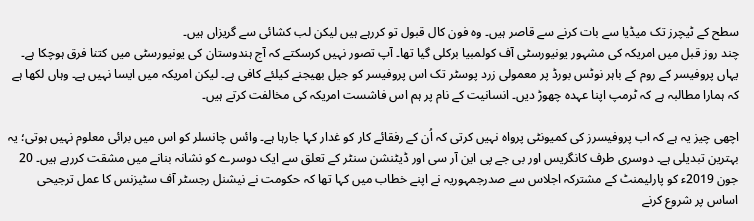سطح کے ٹیچرز تک میڈیا سے بات کرنے سے قاصر ہیں۔ وہ فون کال قبول تو کررہے ہیں لیکن لب کشائی سے گریزاں ہیں۔
چند روز قبل میں امریکہ کی مشہور یونیورسٹی آف کولمبیا برکلی گیا تھا۔ آپ تصور نہیں کرسکتے کہ آج ہندوستان کی یونیورسٹی میں کتنا فرق ہوچکا ہے۔ یہاں پروفیسر کے روم کے باہر نوٹس بورڈ پر معمولی زرد پوسٹر تک اس پروفیسر کو جیل بھیجنے کیلئے کافی ہے۔ لیکن امریکہ میں ایسا نہیں ہے۔ وہاں لکھا ہے کہ ہمارا مطالبہ ہے کہ ٹرمپ اپنا عہدہ چھوڑ دیں۔ انسانیت کے نام پر ہم اس فاشست امریکہ کی مخالفت کرتے ہیں۔

اچھی چیز یہ ہے کہ اب پروفیسرز کی کمیونٹی پرواہ نہیں کرتی کہ اُن کے رفقائے کار کو غدار کہا جارہا ہے۔ وائس چانسلر کو اس میں برائی معلوم نہیں ہوتی؛ یہ بہترین تبدیلی ہے۔ دوسری طرف کانگریس اور بی جے پی این آر سی اور ڈیٹنشن سنٹر کے تعلق سے ایک دوسرے کو نشانہ بنانے میں مشقت کررہے ہیں۔ 20 جون 2019ء کو پارلیمنٹ کے مشترکہ اجلاس سے صدرجمہوریہ نے اپنے خطاب میں کہا تھا کہ حکومت نے نیشنل رجسٹر آف سٹیزنس کا عمل ترجیحی اساس پر شروع کرنے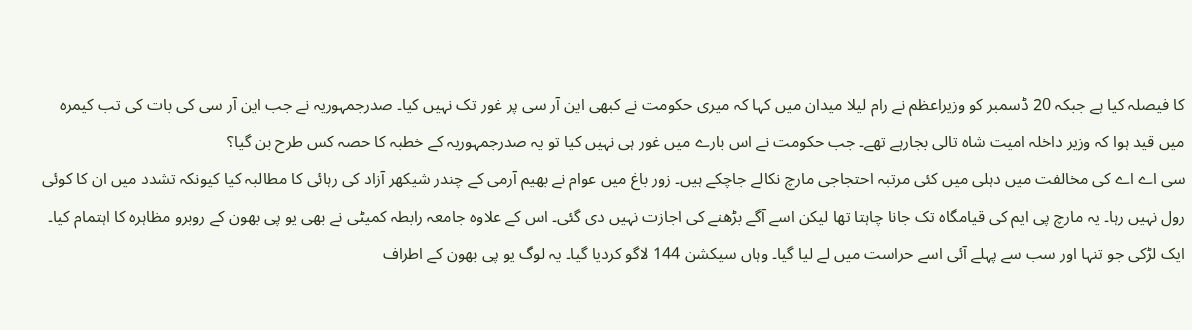کا فیصلہ کیا ہے جبکہ 20 ڈسمبر کو وزیراعظم نے رام لیلا میدان میں کہا کہ میری حکومت نے کبھی این آر سی پر غور تک نہیں کیا۔ صدرجمہوریہ نے جب این آر سی کی بات کی تب کیمرہ میں قید ہوا کہ وزیر داخلہ امیت شاہ تالی بجارہے تھے۔ جب حکومت نے اس بارے میں غور ہی نہیں کیا تو یہ صدرجمہوریہ کے خطبہ کا حصہ کس طرح بن گیا؟
سی اے اے کی مخالفت میں دہلی میں کئی مرتبہ احتجاجی مارچ نکالے جاچکے ہیں۔ زور باغ میں عوام نے بھیم آرمی کے چندر شیکھر آزاد کی رہائی کا مطالبہ کیا کیونکہ تشدد میں ان کا کوئی رول نہیں رہا۔ یہ مارچ پی ایم کی قیامگاہ تک جانا چاہتا تھا لیکن اسے آگے بڑھنے کی اجازت نہیں دی گئی۔ اس کے علاوہ جامعہ رابطہ کمیٹی نے بھی یو پی بھون کے روبرو مظاہرہ کا اہتمام کیا۔ ایک لڑکی جو تنہا اور سب سے پہلے آئی اسے حراست میں لے لیا گیا۔ وہاں سیکشن 144 لاگو کردیا گیا۔ یہ لوگ یو پی بھون کے اطراف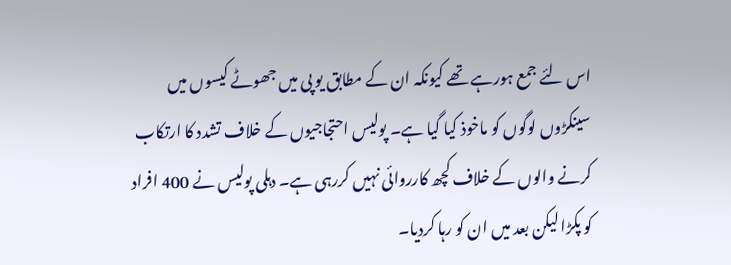اس لئے جمع ہورہے تھے کیونکہ ان کے مطابق یو پی میں جھوٹے کیسوں میں سینکڑوں لوگوں کو ماخوذ کیا گیا ہے۔ پولیس احتجاجیوں کے خلاف تشدد کا ارتکاب کرنے والوں کے خلاف کچھ کارروائی نہیں کررہی ہے۔ دہلی پولیس نے 400 افراد کو پکڑا لیکن بعد میں ان کو رہا کردیا۔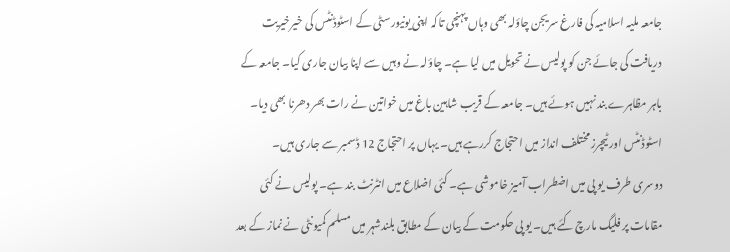جامعہ ملیہ اسلامیہ کی فارغ سریجن چاؤلہ بھی وہاں پہنچی تاکہ اپنی یونیورسٹی کے اسٹوڈنٹس کی خیرخیریت دریافت کی جائے جن کو پولیس نے تحویل میں لیا ہے۔ چاؤلہ نے وہیں سے اپنا بیان جاری کیا۔ جامعہ کے باہر مظاہرے بند نہیں ہوئے ہیں۔ جامعہ کے قریب شاہین باغ میں خواتین نے رات بھر دھرنا بھی دیا۔ اسٹوڈنٹس اور ٹیچرز مختلف انداز میں احتجاج کررہے ہیں۔ یہاں پر احتجاج 12 ڈسمبر سے جاری ہیں۔
دوسری طرف یو پی میں اضطراب آمیز خاموشی ہے۔ کئی اضلاع میں انٹرنٹ بند ہے۔ پولیس نے کئی مقامات پر فلیگ مارچ کئے ہیں۔ یو پی حکومت کے بیان کے مطابق بلندشہر میں مسلم کمیونٹی نے نماز کے بعد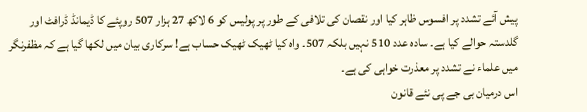پیش آئے تشدد پر افسوس ظاہر کیا اور نقصان کی تلافی کے طور پر پولیس کو 6 لاکھ 27 ہزار 507 روپئے کا ڈیمانڈ ڈرافٹ اور گلدستہ حوالے کیا ہے۔ سادہ عدد 510 نہیں بلکہ 507۔ واہ کیا ٹھیک ٹھیک حساب ہے! سرکاری بیان میں لکھا گیا ہے کہ مظفرنگر میں علماء نے تشدد پر معذرت خواہی کی ہے۔
اس درمیان بی جے پی نئے قانون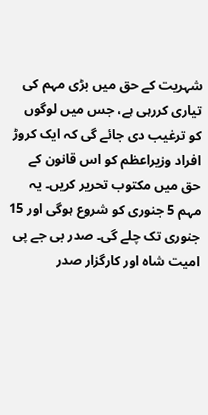شہریت کے حق میں بڑی مہم کی تیاری کررہی ہے، جس میں لوگوں کو ترغیب دی جائے گی کہ ایک کروڑ افراد وزیراعظم کو اس قانون کے حق میں مکتوب تحریر کریں۔ یہ مہم 5 جنوری کو شروع ہوگی اور 15 جنوری تک چلے گی۔ صدر بی جے پی امیت شاہ اور کارگزار صدر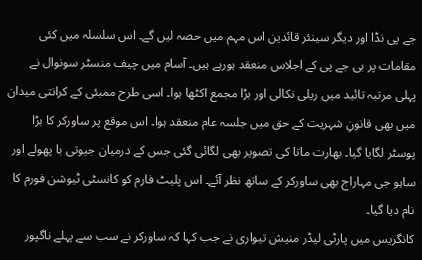جے پی نڈا اور دیگر سینئر قائدین اس مہم میں حصہ لیں گے۔ اس سلسلہ میں کئی مقامات پر بی جے پی کے اجلاس منعقد ہورہے ہیں۔ آسام میں چیف منسٹر سونوال نے پہلی مرتبہ تائید میں ریلی نکالی اور بڑا مجمع اکٹھا ہوا۔ اسی طرح ممبئی کے کرانتی میدان میں بھی قانونِ شہریت کے حق میں جلسہ عام منعقد ہوا۔ اس موقع پر ساورکر کا بڑا پوسٹر لگایا گیا۔ بھارت ماتا کی تصویر بھی لگائی گئی جس کے درمیان جیوتی با پھولے اور ساہو جی مہاراج بھی ساورکر کے ساتھ نظر آئے۔ اس پلیٹ فارم کو کانسٹی ٹیوشن فورم کا نام دیا گیا۔
کانگریس میں پارٹی لیڈر منیش تیواری نے جب کہا کہ ساورکر نے سب سے پہلے ناگپور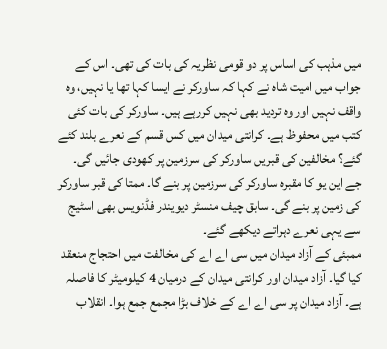میں مذہب کی اساس پر دو قومی نظریہ کی بات کی تھی۔ اس کے جواب میں امیت شاہ نے کہا کہ ساورکر نے ایسا کہا تھا یا نہیں، وہ واقف نہیں اور وہ تردید بھی نہیں کررہے ہیں۔ ساورکر کی بات کئی کتب میں محفوظ ہے۔ کرانتی میدان میں کس قسم کے نعرے بلند کئے گئے؟ مخالفین کی قبریں ساورکر کی سرزمین پر کھودی جائیں گی۔ جے این یو کا مقبرہ ساورکر کی سرزمین پر بنے گا۔ ممتا کی قبر ساورکر کی زمین پر بنے گی۔ سابق چیف منسٹر دیویندر فڈنویس بھی اسٹیج سے یہی نعرے دہراتے دیکھے گئے۔
ممبئی کے آزاد میدان میں سی اے اے کی مخالفت میں احتجاج منعقد کیا گیا۔ آزاد میدان اور کرانتی میدان کے درمیان 4 کیلومیٹر کا فاصلہ ہے۔ آزاد میدان پر سی اے اے کے خلاف بڑا مجمع جمع ہوا۔ انقلاب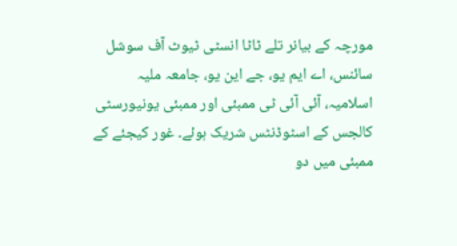مورچہ کے بیانر تلے ٹاٹا انسٹی ٹیوٹ آف سوشل سائنس، اے ایم یو، جے این یو، جامعہ ملیہ اسلامیہ، آئی آئی ٹی ممبئی اور ممبئی یونیورسٹی کالجس کے اسٹوڈنٹس شریک ہوئے۔ غور کیجئے کے ممبئی میں دو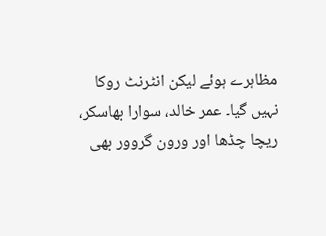مظاہرے ہوئے لیکن انٹرنٹ روکا نہیں گیا۔ عمر خالد، سوارا بھاسکر، ریچا چڈھا اور ورون گروور بھی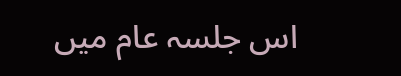اس جلسہ عام میں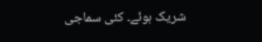شریک ہوئے۔ کئی سماجی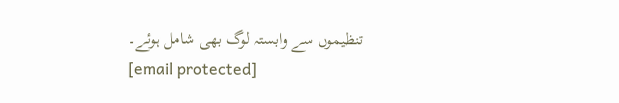تنظیموں سے وابستہ لوگ بھی شامل ہوئے۔
[email protected]